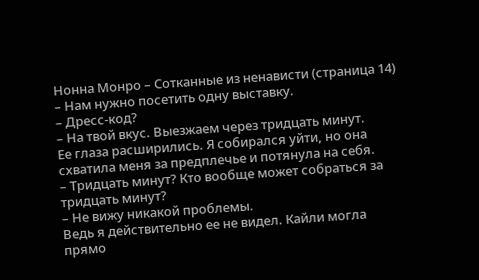Нонна Монро – Сотканные из ненависти (страница 14)
– Нам нужно посетить одну выставку.
– Дресс-код?
– На твой вкус. Выезжаем через тридцать минут.
Ее глаза расширились. Я собирался уйти, но она схватила меня за предплечье и потянула на себя.
– Тридцать минут? Кто вообще может собраться за тридцать минут?
– Не вижу никакой проблемы.
Ведь я действительно ее не видел. Кайли могла прямо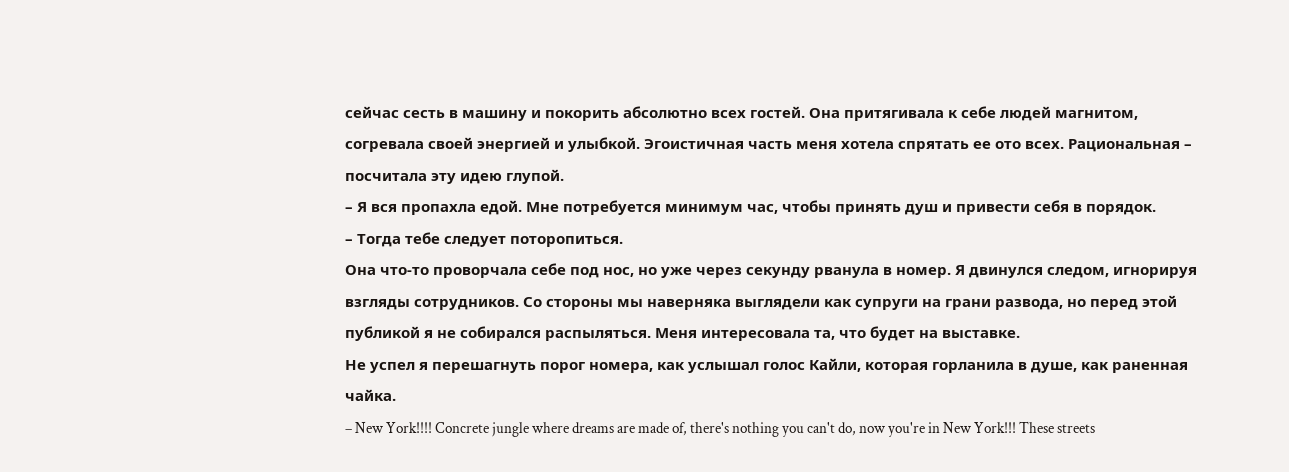сейчас сесть в машину и покорить абсолютно всех гостей. Она притягивала к себе людей магнитом, согревала своей энергией и улыбкой. Эгоистичная часть меня хотела спрятать ее ото всех. Рациональная – посчитала эту идею глупой.
– Я вся пропахла едой. Мне потребуется минимум час, чтобы принять душ и привести себя в порядок.
– Тогда тебе следует поторопиться.
Она что-то проворчала себе под нос, но уже через секунду рванула в номер. Я двинулся следом, игнорируя взгляды сотрудников. Со стороны мы наверняка выглядели как супруги на грани развода, но перед этой публикой я не собирался распыляться. Меня интересовала та, что будет на выставке.
Не успел я перешагнуть порог номера, как услышал голос Кайли, которая горланила в душе, как раненная чайка.
– New York!!!! Concrete jungle where dreams are made of, there's nothing you can't do, now you're in New York!!! These streets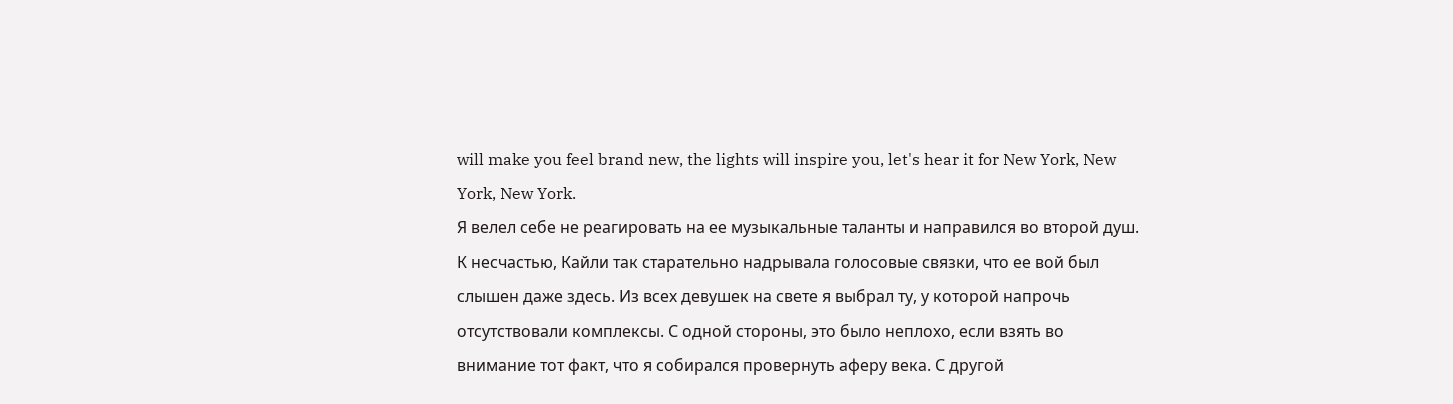will make you feel brand new, the lights will inspire you, let's hear it for New York, New York, New York.
Я велел себе не реагировать на ее музыкальные таланты и направился во второй душ. К несчастью, Кайли так старательно надрывала голосовые связки, что ее вой был слышен даже здесь. Из всех девушек на свете я выбрал ту, у которой напрочь отсутствовали комплексы. С одной стороны, это было неплохо, если взять во внимание тот факт, что я собирался провернуть аферу века. С другой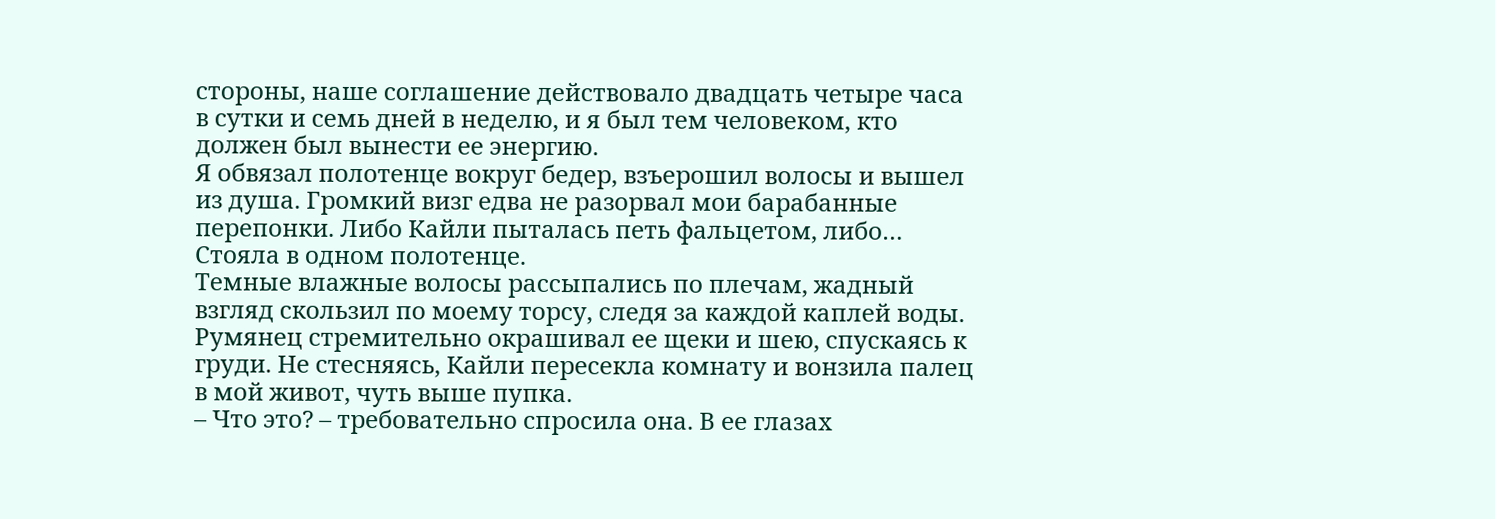стороны, наше соглашение действовало двадцать четыре часа в сутки и семь дней в неделю, и я был тем человеком, кто должен был вынести ее энергию.
Я обвязал полотенце вокруг бедер, взъерошил волосы и вышел из душа. Громкий визг едва не разорвал мои барабанные перепонки. Либо Кайли пыталась петь фальцетом, либо…
Стояла в одном полотенце.
Темные влажные волосы рассыпались по плечам, жадный взгляд скользил по моему торсу, следя за каждой каплей воды. Румянец стремительно окрашивал ее щеки и шею, спускаясь к груди. Не стесняясь, Кайли пересекла комнату и вонзила палец в мой живот, чуть выше пупка.
– Что это? – требовательно спросила она. В ее глазах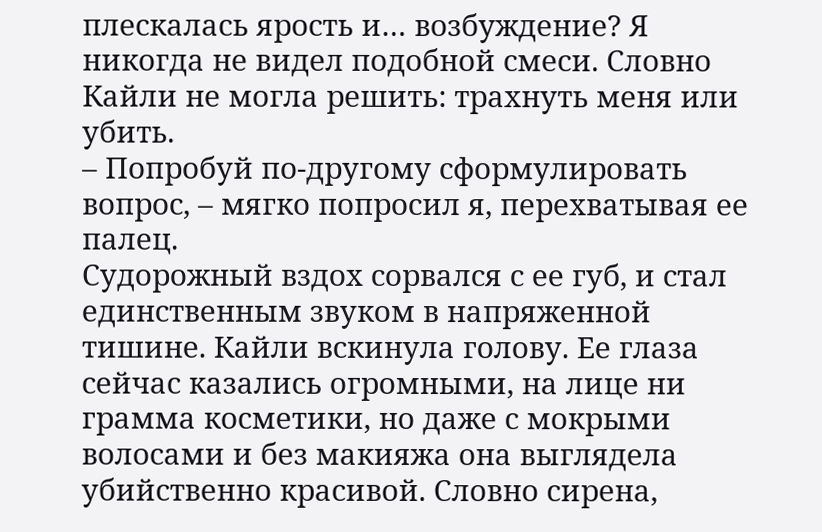плескалась ярость и… возбуждение? Я никогда не видел подобной смеси. Словно Кайли не могла решить: трахнуть меня или убить.
– Попробуй по-другому сформулировать вопрос, – мягко попросил я, перехватывая ее палец.
Судорожный вздох сорвался с ее губ, и стал единственным звуком в напряженной тишине. Кайли вскинула голову. Ее глаза сейчас казались огромными, на лице ни грамма косметики, но даже с мокрыми волосами и без макияжа она выглядела убийственно красивой. Словно сирена,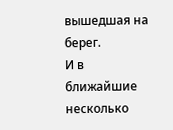вышедшая на берег.
И в ближайшие несколько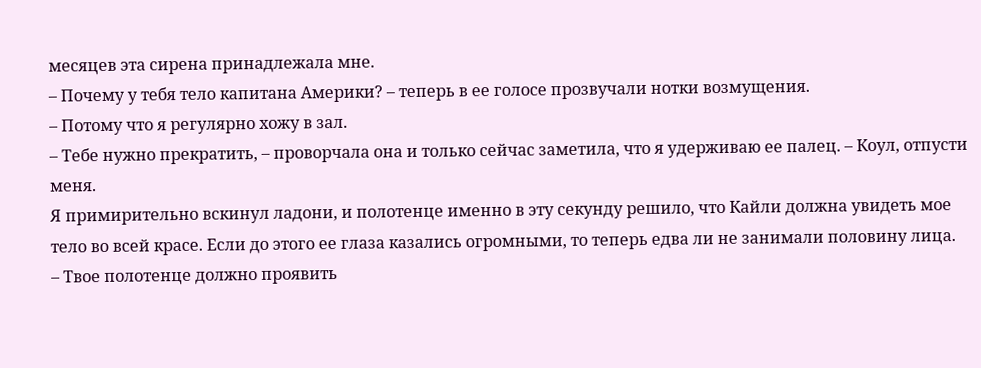месяцев эта сирена принадлежала мне.
– Почему у тебя тело капитана Америки? – теперь в ее голосе прозвучали нотки возмущения.
– Потому что я регулярно хожу в зал.
– Тебе нужно прекратить, – проворчала она и только сейчас заметила, что я удерживаю ее палец. – Коул, отпусти меня.
Я примирительно вскинул ладони, и полотенце именно в эту секунду решило, что Кайли должна увидеть мое тело во всей красе. Если до этого ее глаза казались огромными, то теперь едва ли не занимали половину лица.
– Твое полотенце должно проявить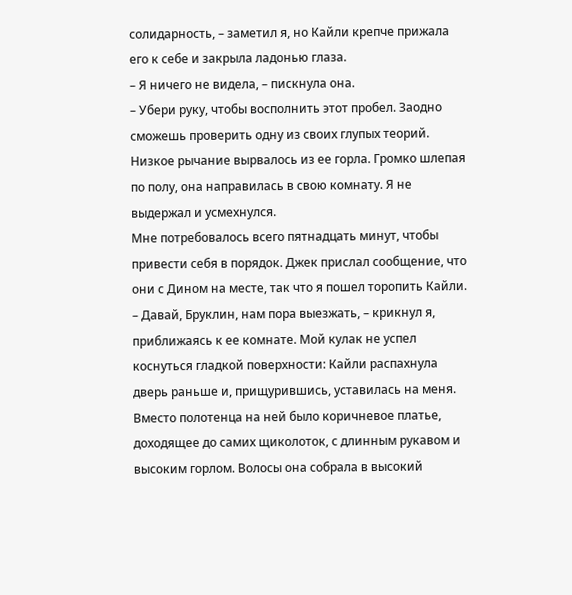солидарность, – заметил я, но Кайли крепче прижала его к себе и закрыла ладонью глаза.
– Я ничего не видела, – пискнула она.
– Убери руку, чтобы восполнить этот пробел. Заодно сможешь проверить одну из своих глупых теорий.
Низкое рычание вырвалось из ее горла. Громко шлепая по полу, она направилась в свою комнату. Я не выдержал и усмехнулся.
Мне потребовалось всего пятнадцать минут, чтобы привести себя в порядок. Джек прислал сообщение, что они с Дином на месте, так что я пошел торопить Кайли.
– Давай, Бруклин, нам пора выезжать, – крикнул я, приближаясь к ее комнате. Мой кулак не успел коснуться гладкой поверхности: Кайли распахнула дверь раньше и, прищурившись, уставилась на меня.
Вместо полотенца на ней было коричневое платье, доходящее до самих щиколоток, с длинным рукавом и высоким горлом. Волосы она собрала в высокий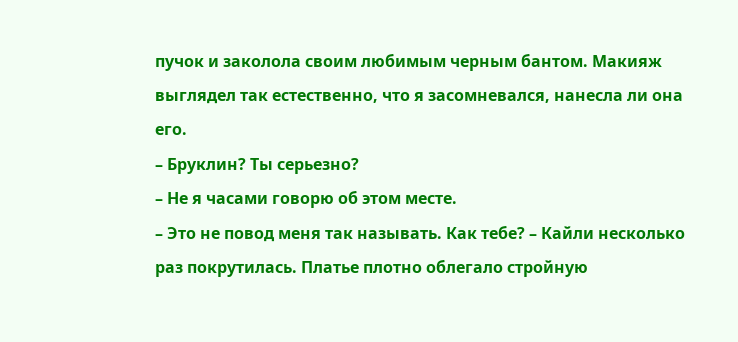пучок и заколола своим любимым черным бантом. Макияж выглядел так естественно, что я засомневался, нанесла ли она его.
– Бруклин? Ты серьезно?
– Не я часами говорю об этом месте.
– Это не повод меня так называть. Как тебе? – Кайли несколько раз покрутилась. Платье плотно облегало стройную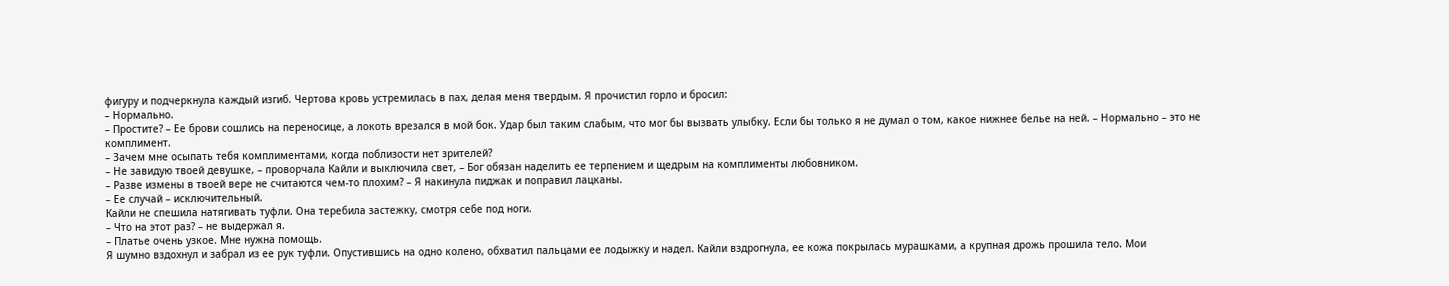фигуру и подчеркнула каждый изгиб. Чертова кровь устремилась в пах, делая меня твердым. Я прочистил горло и бросил:
– Нормально.
– Простите? – Ее брови сошлись на переносице, а локоть врезался в мой бок. Удар был таким слабым, что мог бы вызвать улыбку. Если бы только я не думал о том, какое нижнее белье на ней. – Нормально – это не комплимент.
– Зачем мне осыпать тебя комплиментами, когда поблизости нет зрителей?
– Не завидую твоей девушке, – проворчала Кайли и выключила свет, – Бог обязан наделить ее терпением и щедрым на комплименты любовником.
– Разве измены в твоей вере не считаются чем-то плохим? – Я накинула пиджак и поправил лацканы.
– Ее случай – исключительный.
Кайли не спешила натягивать туфли. Она теребила застежку, смотря себе под ноги.
– Что на этот раз? – не выдержал я.
– Платье очень узкое. Мне нужна помощь.
Я шумно вздохнул и забрал из ее рук туфли. Опустившись на одно колено, обхватил пальцами ее лодыжку и надел. Кайли вздрогнула, ее кожа покрылась мурашками, а крупная дрожь прошила тело. Мои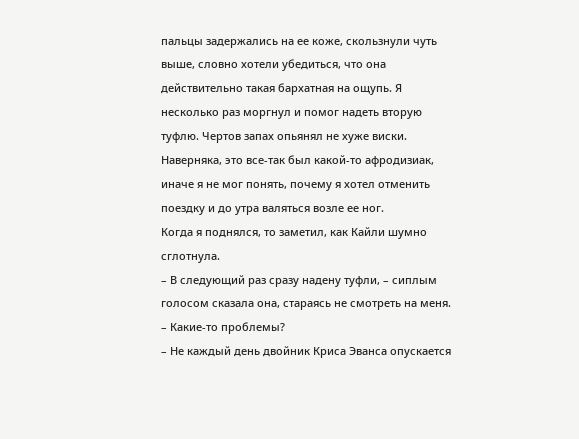пальцы задержались на ее коже, скользнули чуть выше, словно хотели убедиться, что она действительно такая бархатная на ощупь. Я несколько раз моргнул и помог надеть вторую туфлю. Чертов запах опьянял не хуже виски. Наверняка, это все-так был какой-то афродизиак, иначе я не мог понять, почему я хотел отменить поездку и до утра валяться возле ее ног.
Когда я поднялся, то заметил, как Кайли шумно сглотнула.
– В следующий раз сразу надену туфли, – сиплым голосом сказала она, стараясь не смотреть на меня.
– Какие-то проблемы?
– Не каждый день двойник Криса Эванса опускается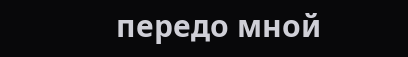передо мной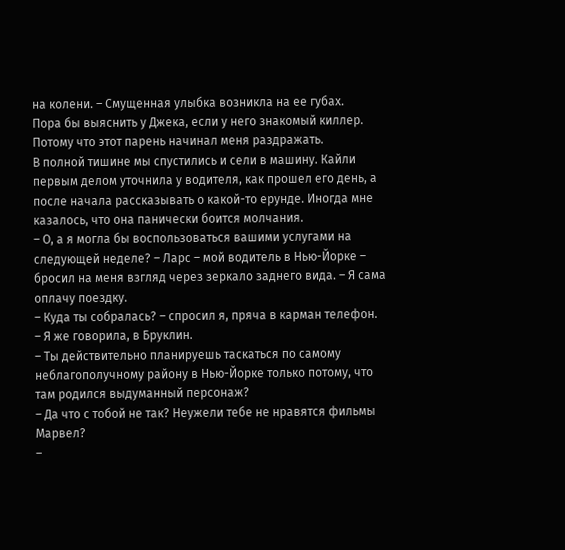на колени. – Смущенная улыбка возникла на ее губах.
Пора бы выяснить у Джека, если у него знакомый киллер. Потому что этот парень начинал меня раздражать.
В полной тишине мы спустились и сели в машину. Кайли первым делом уточнила у водителя, как прошел его день, а после начала рассказывать о какой-то ерунде. Иногда мне казалось, что она панически боится молчания.
– О, а я могла бы воспользоваться вашими услугами на следующей неделе? – Ларс – мой водитель в Нью-Йорке – бросил на меня взгляд через зеркало заднего вида. – Я сама оплачу поездку.
– Куда ты собралась? – спросил я, пряча в карман телефон.
– Я же говорила, в Бруклин.
– Ты действительно планируешь таскаться по самому неблагополучному району в Нью-Йорке только потому, что там родился выдуманный персонаж?
– Да что с тобой не так? Неужели тебе не нравятся фильмы Марвел?
–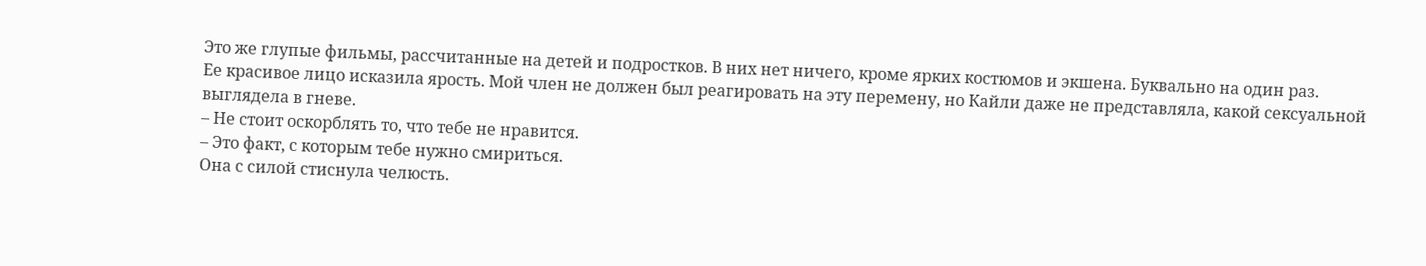Это же глупые фильмы, рассчитанные на детей и подростков. В них нет ничего, кроме ярких костюмов и экшена. Буквально на один раз.
Ее красивое лицо исказила ярость. Мой член не должен был реагировать на эту перемену, но Кайли даже не представляла, какой сексуальной выглядела в гневе.
– Не стоит оскорблять то, что тебе не нравится.
– Это факт, с которым тебе нужно смириться.
Она с силой стиснула челюсть.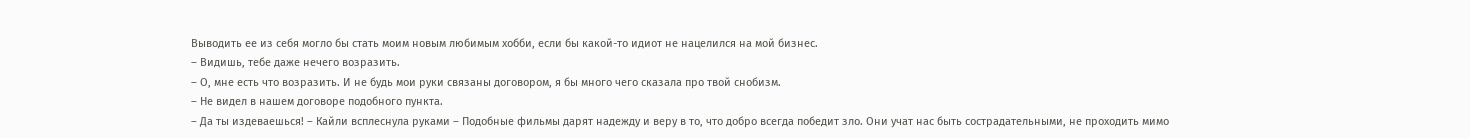Выводить ее из себя могло бы стать моим новым любимым хобби, если бы какой-то идиот не нацелился на мой бизнес.
– Видишь, тебе даже нечего возразить.
– О, мне есть что возразить. И не будь мои руки связаны договором, я бы много чего сказала про твой снобизм.
– Не видел в нашем договоре подобного пункта.
– Да ты издеваешься! – Кайли всплеснула руками – Подобные фильмы дарят надежду и веру в то, что добро всегда победит зло. Они учат нас быть сострадательными, не проходить мимо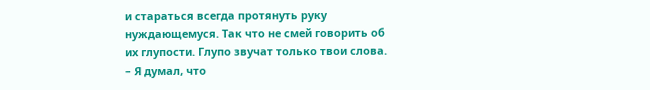и стараться всегда протянуть руку нуждающемуся. Так что не смей говорить об их глупости. Глупо звучат только твои слова.
– Я думал, что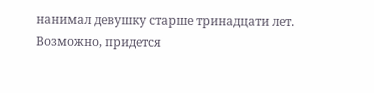нанимал девушку старше тринадцати лет. Возможно, придется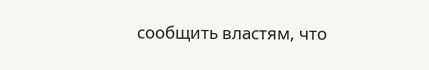сообщить властям, что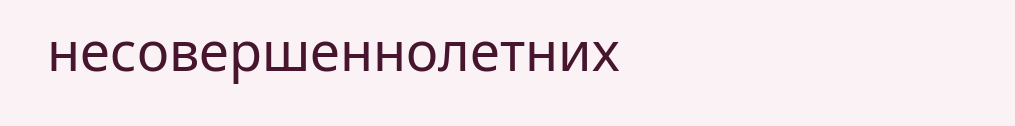несовершеннолетних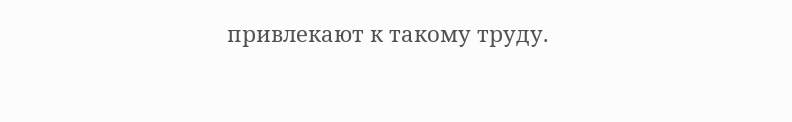привлекают к такому труду.